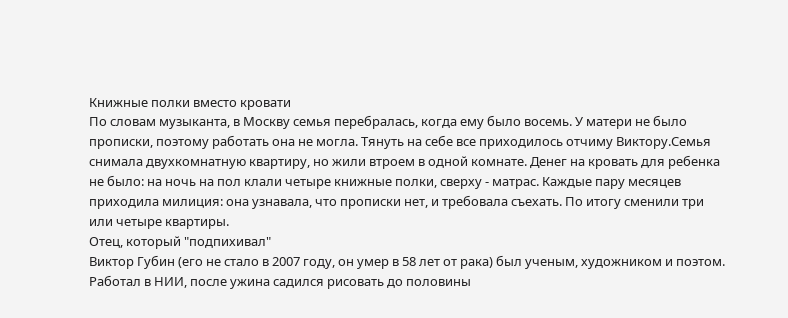Книжные полки вместо кровати
По словам музыканта, в Москву семья перебралась, когда ему было восемь. У матери не было прописки, поэтому работать она не могла. Тянуть на себе все приходилось отчиму Виктору.Семья снимала двухкомнатную квартиру, но жили втроем в одной комнате. Денег на кровать для ребенка не было: на ночь на пол клали четыре книжные полки, сверху - матрас. Каждые пару месяцев приходила милиция: она узнавала, что прописки нет, и требовала съехать. По итогу сменили три или четыре квартиры.
Отец, который "подпихивал"
Виктор Губин (его не стало в 2007 году, он умер в 58 лет от рака) был ученым, художником и поэтом. Работал в НИИ, после ужина садился рисовать до половины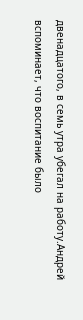двенадцатого, в семь утра убегал на работу.Андрей вспоминает, что воспитание было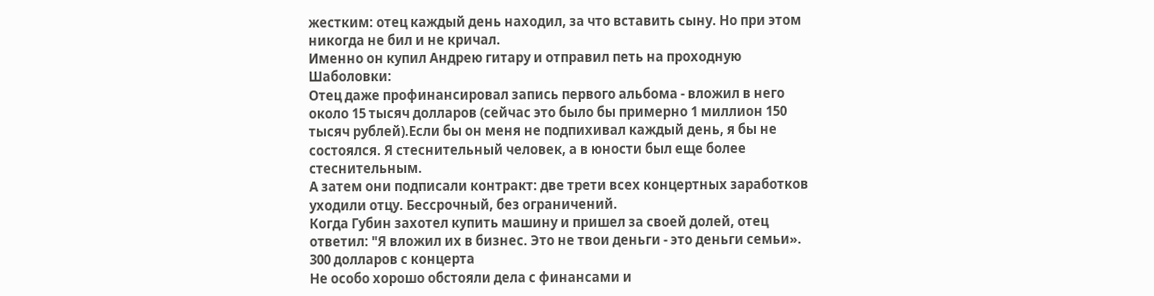жестким: отец каждый день находил, за что вставить сыну. Но при этом никогда не бил и не кричал.
Именно он купил Андрею гитару и отправил петь на проходную Шаболовки:
Отец даже профинансировал запись первого альбома - вложил в него около 15 тысяч долларов (сейчас это было бы примерно 1 миллион 150 тысяч рублей).Если бы он меня не подпихивал каждый день, я бы не состоялся. Я стеснительный человек, а в юности был еще более стеснительным.
А затем они подписали контракт: две трети всех концертных заработков уходили отцу. Бессрочный, без ограничений.
Когда Губин захотел купить машину и пришел за своей долей, отец ответил: "Я вложил их в бизнес. Это не твои деньги - это деньги семьи».
300 долларов с концерта
Не особо хорошо обстояли дела с финансами и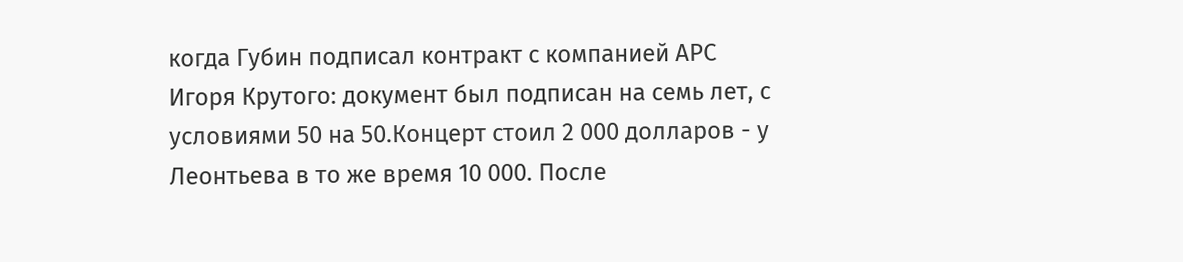когда Губин подписал контракт с компанией АРС Игоря Крутого: документ был подписан на семь лет, с условиями 50 на 50.Концерт стоил 2 000 долларов - у Леонтьева в то же время 10 000. После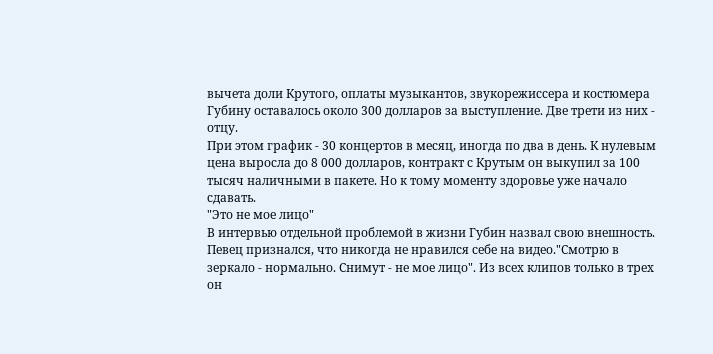вычета доли Крутого, оплаты музыкантов, звукорежиссера и костюмера Губину оставалось около 300 долларов за выступление. Две трети из них - отцу.
При этом график - 30 концертов в месяц, иногда по два в день. К нулевым цена выросла до 8 000 долларов, контракт с Крутым он выкупил за 100 тысяч наличными в пакете. Но к тому моменту здоровье уже начало сдавать.
"Это не мое лицо"
В интервью отдельной проблемой в жизни Губин назвал свою внешность. Певец признался, что никогда не нравился себе на видео."Смотрю в зеркало - нормально. Снимут - не мое лицо". Из всех клипов только в трех он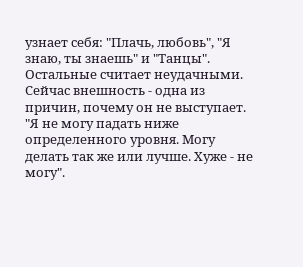узнает себя: "Плачь, любовь", "Я знаю, ты знаешь" и "Танцы". Остальные считает неудачными.
Сейчас внешность - одна из причин, почему он не выступает. "Я не могу падать ниже определенного уровня. Могу делать так же или лучше. Хуже - не могу".